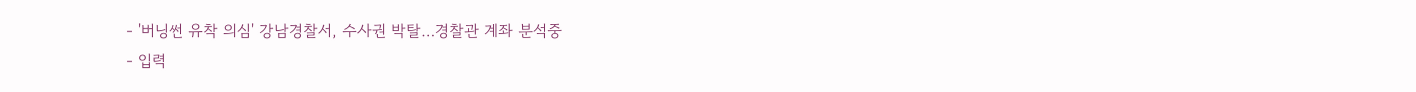- '버닝썬 유착 의심' 강남경찰서, 수사권 박탈…경찰관 계좌 분석중
- 입력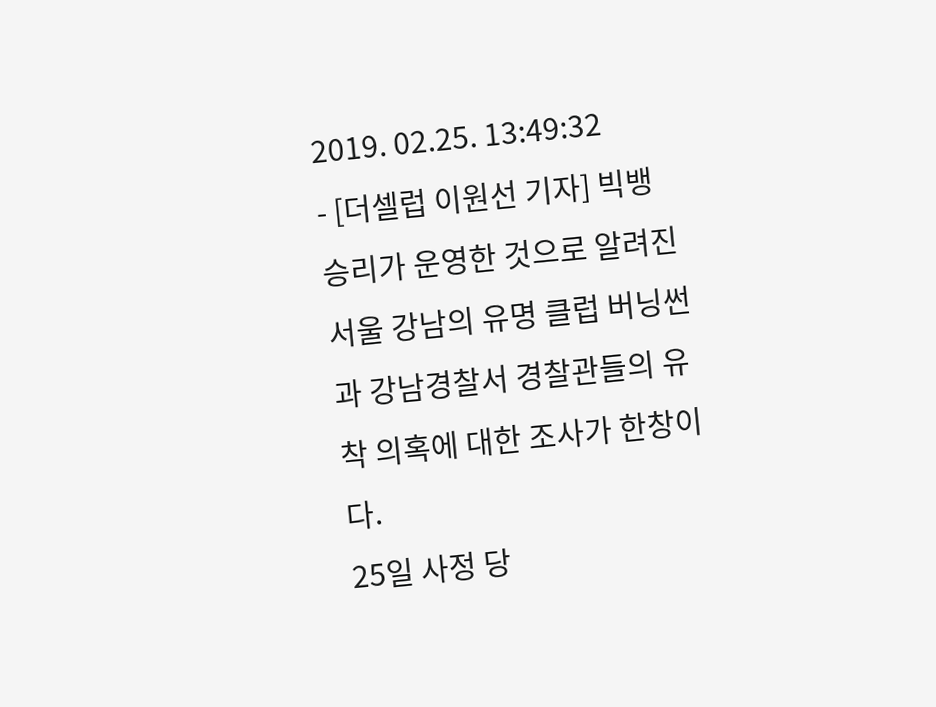2019. 02.25. 13:49:32
- [더셀럽 이원선 기자] 빅뱅 승리가 운영한 것으로 알려진 서울 강남의 유명 클럽 버닝썬과 강남경찰서 경찰관들의 유착 의혹에 대한 조사가 한창이다.
25일 사정 당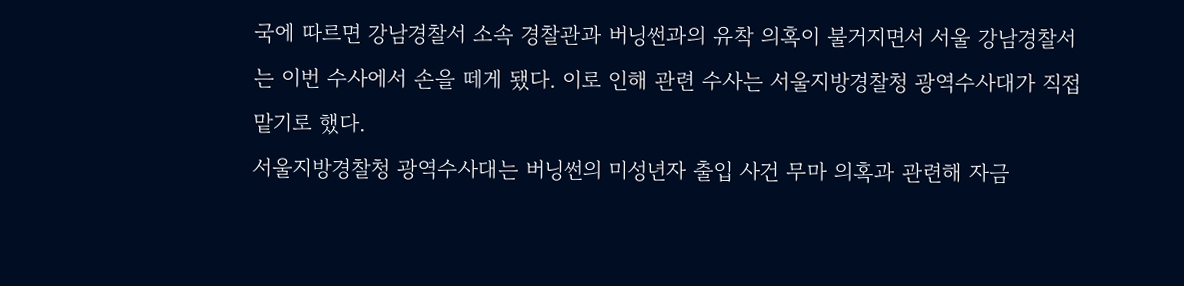국에 따르면 강남경찰서 소속 경찰관과 버닝썬과의 유착 의혹이 불거지면서 서울 강남경찰서는 이번 수사에서 손을 떼게 됐다. 이로 인해 관련 수사는 서울지방경찰청 광역수사대가 직접 맡기로 했다.
서울지방경찰청 광역수사대는 버닝썬의 미성년자 출입 사건 무마 의혹과 관련해 자금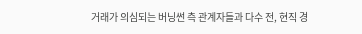거래가 의심되는 버닝썬 측 관계자들과 다수 전, 현직 경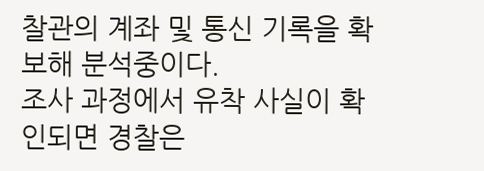찰관의 계좌 및 통신 기록을 확보해 분석중이다.
조사 과정에서 유착 사실이 확인되면 경찰은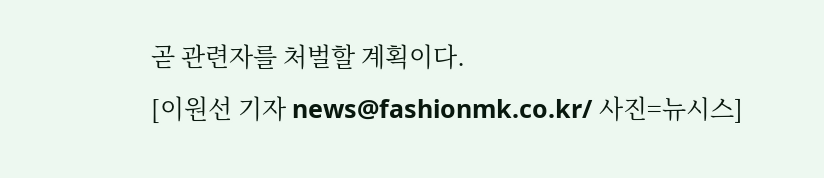곧 관련자를 처벌할 계획이다.
[이원선 기자 news@fashionmk.co.kr/ 사진=뉴시스]